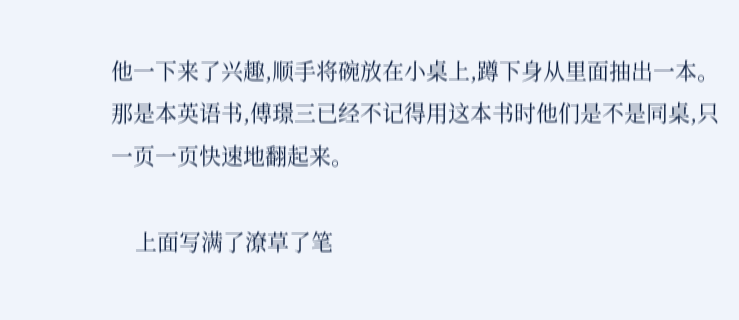他一下来了兴趣,顺手将碗放在小桌上,蹲下身从里面抽出一本。那是本英语书,傅璟三已经不记得用这本书时他们是不是同桌,只一页一页快速地翻起来。

    上面写满了潦草了笔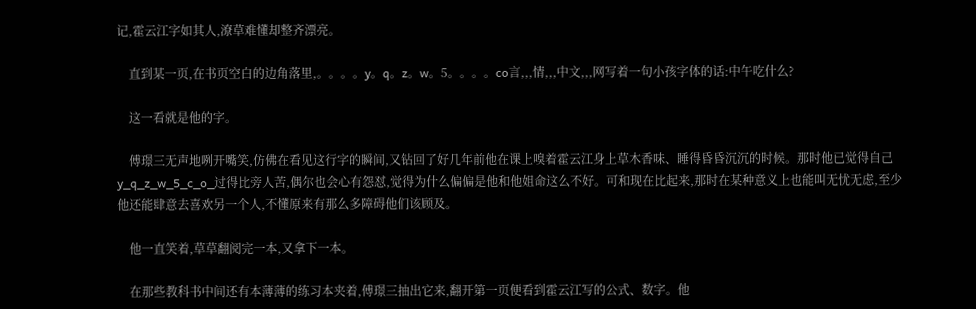记,霍云江字如其人,潦草难懂却整齐漂亮。

    直到某一页,在书页空白的边角落里,。。。。y。q。z。w。5。。。。co言,,,情,,,中文,,,网写着一句小孩字体的话:中午吃什么?

    这一看就是他的字。

    傅璟三无声地咧开嘴笑,仿佛在看见这行字的瞬间,又钻回了好几年前他在课上嗅着霍云江身上草木香味、睡得昏昏沉沉的时候。那时他已觉得自己y_q_z_w_5_c_o_过得比旁人苦,偶尔也会心有怨怼,觉得为什么偏偏是他和他姐命这么不好。可和现在比起来,那时在某种意义上也能叫无忧无虑,至少他还能肆意去喜欢另一个人,不懂原来有那么多障碍他们该顾及。

    他一直笑着,草草翻阅完一本,又拿下一本。

    在那些教科书中间还有本薄薄的练习本夹着,傅璟三抽出它来,翻开第一页便看到霍云江写的公式、数字。他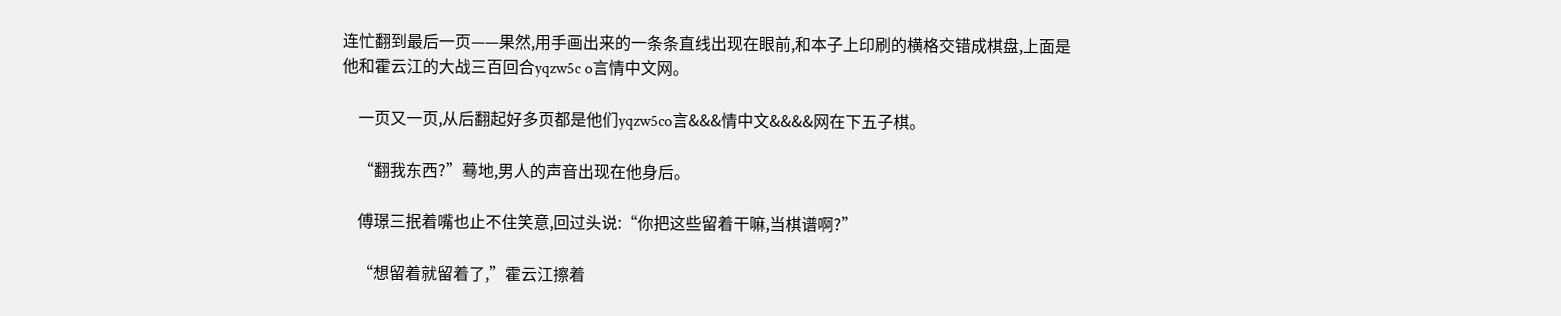连忙翻到最后一页——果然,用手画出来的一条条直线出现在眼前,和本子上印刷的横格交错成棋盘,上面是他和霍云江的大战三百回合yqzw5c o言情中文网。

    一页又一页,从后翻起好多页都是他们yqzw5co言&&&情中文&&&&网在下五子棋。

    “翻我东西?”蓦地,男人的声音出现在他身后。

    傅璟三抿着嘴也止不住笑意,回过头说:“你把这些留着干嘛,当棋谱啊?”

    “想留着就留着了,”霍云江擦着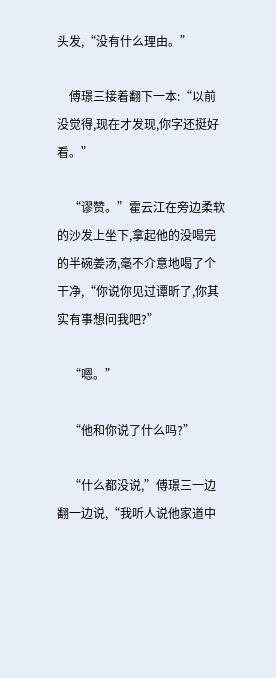头发,“没有什么理由。”

    傅璟三接着翻下一本:“以前没觉得,现在才发现,你字还挺好看。”

    “谬赞。”霍云江在旁边柔软的沙发上坐下,拿起他的没喝完的半碗姜汤,毫不介意地喝了个干净,“你说你见过谭昕了,你其实有事想问我吧?”

    “嗯。”

    “他和你说了什么吗?”

    “什么都没说,”傅璟三一边翻一边说,“我听人说他家道中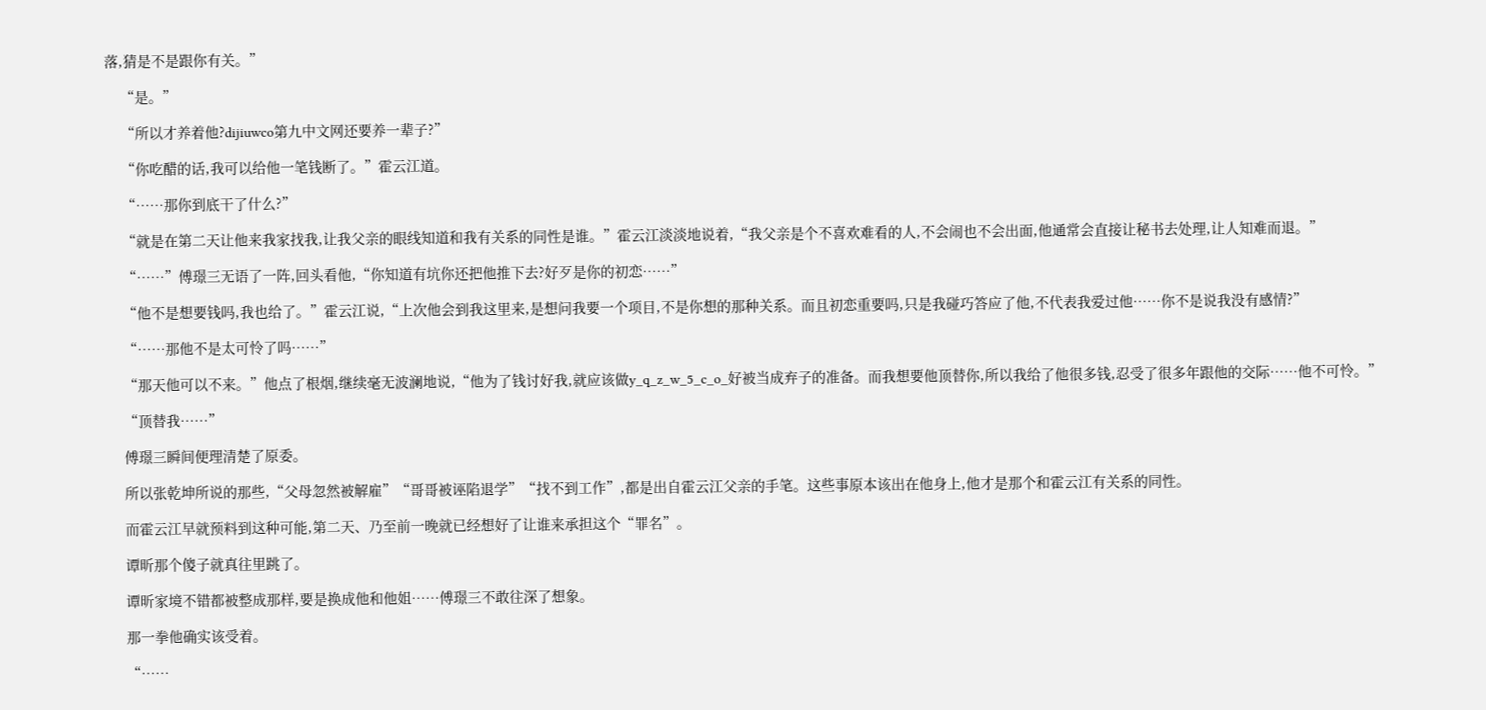落,猜是不是跟你有关。”

    “是。”

    “所以才养着他?dijiuwco第九中文网还要养一辈子?”

    “你吃醋的话,我可以给他一笔钱断了。”霍云江道。

    “……那你到底干了什么?”

    “就是在第二天让他来我家找我,让我父亲的眼线知道和我有关系的同性是谁。”霍云江淡淡地说着,“我父亲是个不喜欢难看的人,不会闹也不会出面,他通常会直接让秘书去处理,让人知难而退。”

    “……”傅璟三无语了一阵,回头看他,“你知道有坑你还把他推下去?好歹是你的初恋……”

    “他不是想要钱吗,我也给了。”霍云江说,“上次他会到我这里来,是想问我要一个项目,不是你想的那种关系。而且初恋重要吗,只是我碰巧答应了他,不代表我爱过他……你不是说我没有感情?”

    “……那他不是太可怜了吗……”

    “那天他可以不来。”他点了根烟,继续毫无波澜地说,“他为了钱讨好我,就应该做y_q_z_w_5_c_o_好被当成弃子的准备。而我想要他顶替你,所以我给了他很多钱,忍受了很多年跟他的交际……他不可怜。”

    “顶替我……”

    傅璟三瞬间便理清楚了原委。

    所以张乾坤所说的那些,“父母忽然被解雇”“哥哥被诬陷退学”“找不到工作”,都是出自霍云江父亲的手笔。这些事原本该出在他身上,他才是那个和霍云江有关系的同性。

    而霍云江早就预料到这种可能,第二天、乃至前一晚就已经想好了让谁来承担这个“罪名”。

    谭昕那个傻子就真往里跳了。

    谭昕家境不错都被整成那样,要是换成他和他姐……傅璟三不敢往深了想象。

    那一拳他确实该受着。

    “……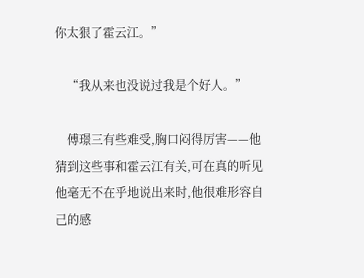你太狠了霍云江。”

    “我从来也没说过我是个好人。”

    傅璟三有些难受,胸口闷得厉害——他猜到这些事和霍云江有关,可在真的听见他毫无不在乎地说出来时,他很难形容自己的感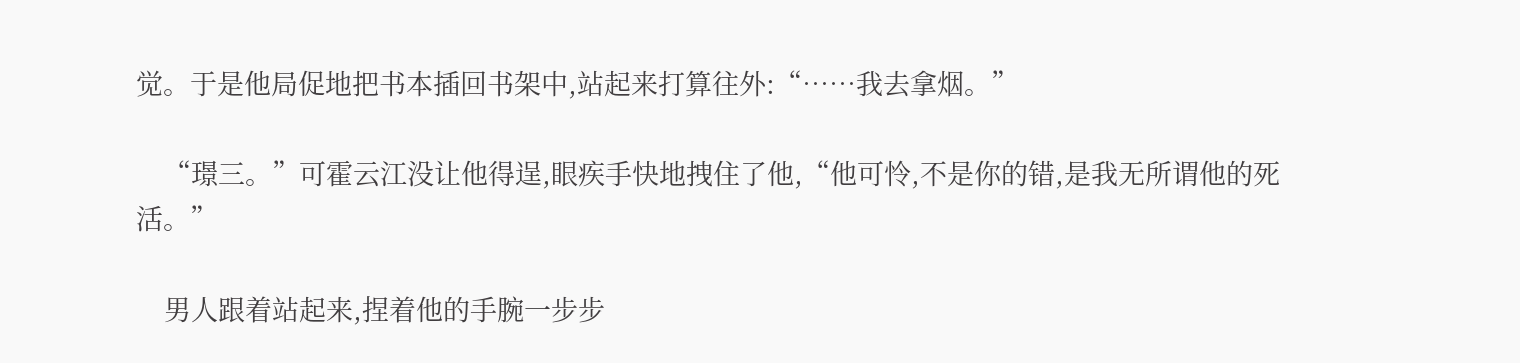觉。于是他局促地把书本插回书架中,站起来打算往外:“……我去拿烟。”

    “璟三。”可霍云江没让他得逞,眼疾手快地拽住了他,“他可怜,不是你的错,是我无所谓他的死活。”

    男人跟着站起来,捏着他的手腕一步步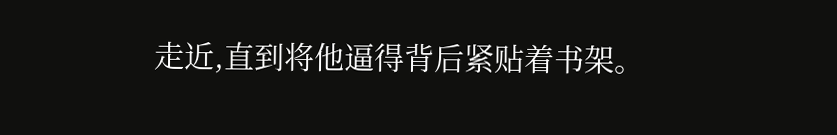走近,直到将他逼得背后紧贴着书架。